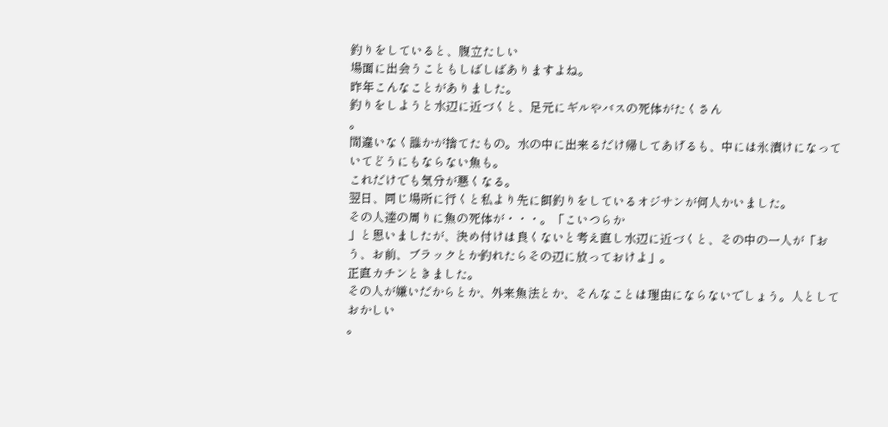釣りをしていると、腹立たしい
場面に出会うこともしばしばありますよね。
昨年こんなことがありました。
釣りをしようと水辺に近づくと、足元にギルやバスの死体がたくさん
。
間違いなく誰かが捨てたもの。水の中に出来るだけ帰してあげるも、中には氷漬けになっていてどうにもならない魚も。
これだけでも気分が悪くなる。
翌日、同じ場所に行くと私より先に餌釣りをしているオジサンが何人かいました。
その人達の周りに魚の死体が・・・。「こいつらか
」と思いましたが、決め付けは良くないと考え直し水辺に近づくと、その中の一人が「おう、お前、ブラックとか釣れたらその辺に放っておけよ」。
正直カチンときました。
その人が嫌いだからとか、外来魚法とか、そんなことは理由にならないでしょう。人としておかしい
。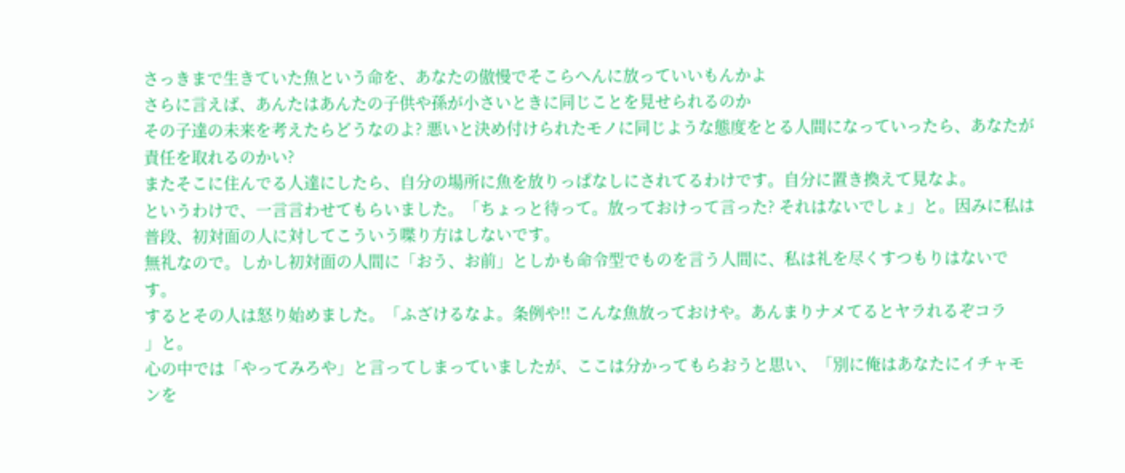さっきまで生きていた魚という命を、あなたの傲慢でそこらへんに放っていいもんかよ
さらに言えば、あんたはあんたの子供や孫が小さいときに同じことを見せられるのか
その子達の未来を考えたらどうなのよ? 悪いと決め付けられたモノに同じような態度をとる人間になっていったら、あなたが責任を取れるのかい?
またそこに住んでる人達にしたら、自分の場所に魚を放りっぱなしにされてるわけです。自分に置き換えて見なよ。
というわけで、一言言わせてもらいました。「ちょっと待って。放っておけって言った? それはないでしょ」と。因みに私は普段、初対面の人に対してこういう喋り方はしないです。
無礼なので。しかし初対面の人間に「おう、お前」としかも命令型でものを言う人間に、私は礼を尽くすつもりはないです。
するとその人は怒り始めました。「ふざけるなよ。条例や!! こんな魚放っておけや。あんまりナメてるとヤラれるぞコラ
」と。
心の中では「やってみろや」と言ってしまっていましたが、ここは分かってもらおうと思い、「別に俺はあなたにイチャモンを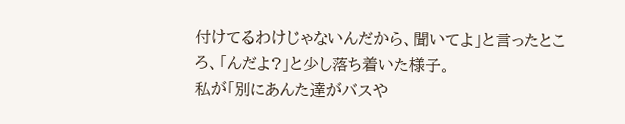付けてるわけじゃないんだから、聞いてよ」と言ったところ、「んだよ?」と少し落ち着いた様子。
私が「別にあんた達がバスや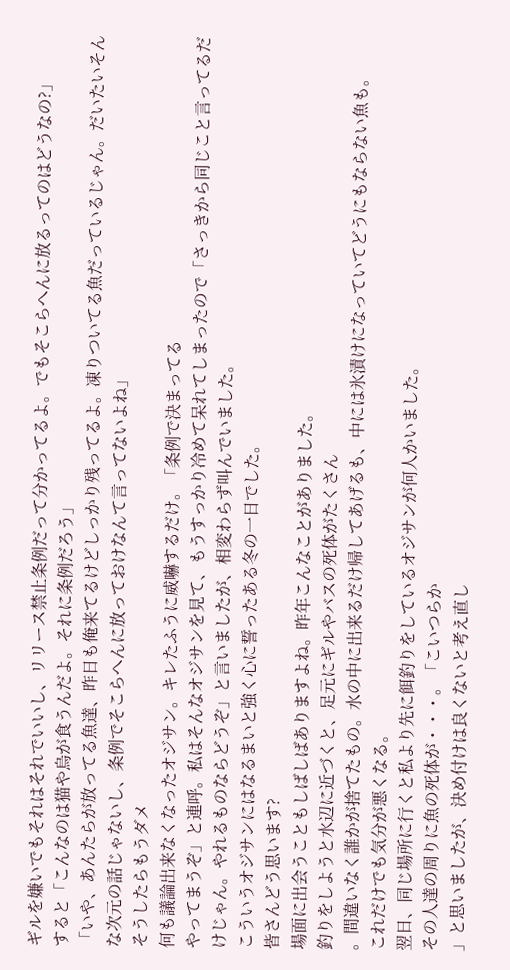ギルを嫌いでもそれはそれでいいし、リリース禁止条例だって分かってるよ。でもそこらへんに放るってのはどうなの?」
すると「こんなのは猫や烏が食うんだよ。それに条例だろう」
「いや、あんたらが放ってる魚達、昨日も俺来てるけどしっかり残ってるよ。凍りついてる魚だっているじゃん。だいたいそんな次元の話じゃないし、条例でそこらへんに放っておけなんて言ってないよね」
そうしたらもうダメ
何も議論出来なくなったオジサン。キレたふうに威嚇するだけ。「条例で決まってる
やってまうぞ」と連呼。私はそんなオジサンを見て、もうすっかり冷めて呆れてしまったので「さっきから同じこと言ってるだけじゃん。やれるものならどうぞ」と言いましたが、相変わらず叫んでいました。
こういうオジサンにはなるまいと強く心に誓ったある冬の一日でした。
皆さんどう思います?
場面に出会うこともしばしばありますよね。昨年こんなことがありました。
釣りをしようと水辺に近づくと、足元にギルやバスの死体がたくさん
。間違いなく誰かが捨てたもの。水の中に出来るだけ帰してあげるも、中には氷漬けになっていてどうにもならない魚も。
これだけでも気分が悪くなる。
翌日、同じ場所に行くと私より先に餌釣りをしているオジサンが何人かいました。
その人達の周りに魚の死体が・・・。「こいつらか
」と思いましたが、決め付けは良くないと考え直し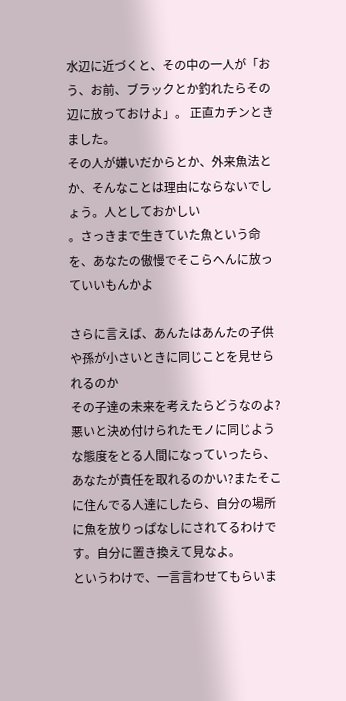水辺に近づくと、その中の一人が「おう、お前、ブラックとか釣れたらその辺に放っておけよ」。 正直カチンときました。
その人が嫌いだからとか、外来魚法とか、そんなことは理由にならないでしょう。人としておかしい
。さっきまで生きていた魚という命を、あなたの傲慢でそこらへんに放っていいもんかよ

さらに言えば、あんたはあんたの子供や孫が小さいときに同じことを見せられるのか
その子達の未来を考えたらどうなのよ? 悪いと決め付けられたモノに同じような態度をとる人間になっていったら、あなたが責任を取れるのかい?またそこに住んでる人達にしたら、自分の場所に魚を放りっぱなしにされてるわけです。自分に置き換えて見なよ。
というわけで、一言言わせてもらいま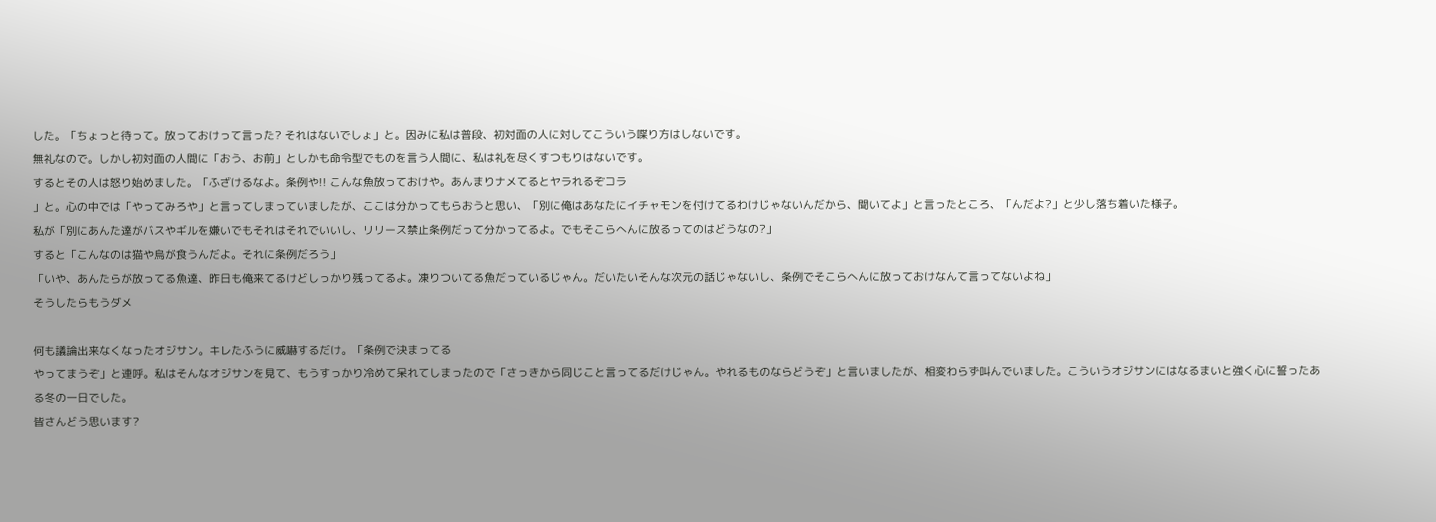した。「ちょっと待って。放っておけって言った? それはないでしょ」と。因みに私は普段、初対面の人に対してこういう喋り方はしないです。
無礼なので。しかし初対面の人間に「おう、お前」としかも命令型でものを言う人間に、私は礼を尽くすつもりはないです。
するとその人は怒り始めました。「ふざけるなよ。条例や!! こんな魚放っておけや。あんまりナメてるとヤラれるぞコラ
」と。心の中では「やってみろや」と言ってしまっていましたが、ここは分かってもらおうと思い、「別に俺はあなたにイチャモンを付けてるわけじゃないんだから、聞いてよ」と言ったところ、「んだよ?」と少し落ち着いた様子。
私が「別にあんた達がバスやギルを嫌いでもそれはそれでいいし、リリース禁止条例だって分かってるよ。でもそこらへんに放るってのはどうなの?」
すると「こんなのは猫や烏が食うんだよ。それに条例だろう」
「いや、あんたらが放ってる魚達、昨日も俺来てるけどしっかり残ってるよ。凍りついてる魚だっているじゃん。だいたいそんな次元の話じゃないし、条例でそこらへんに放っておけなんて言ってないよね」
そうしたらもうダメ

何も議論出来なくなったオジサン。キレたふうに威嚇するだけ。「条例で決まってる
やってまうぞ」と連呼。私はそんなオジサンを見て、もうすっかり冷めて呆れてしまったので「さっきから同じこと言ってるだけじゃん。やれるものならどうぞ」と言いましたが、相変わらず叫んでいました。こういうオジサンにはなるまいと強く心に誓ったある冬の一日でした。
皆さんどう思います?